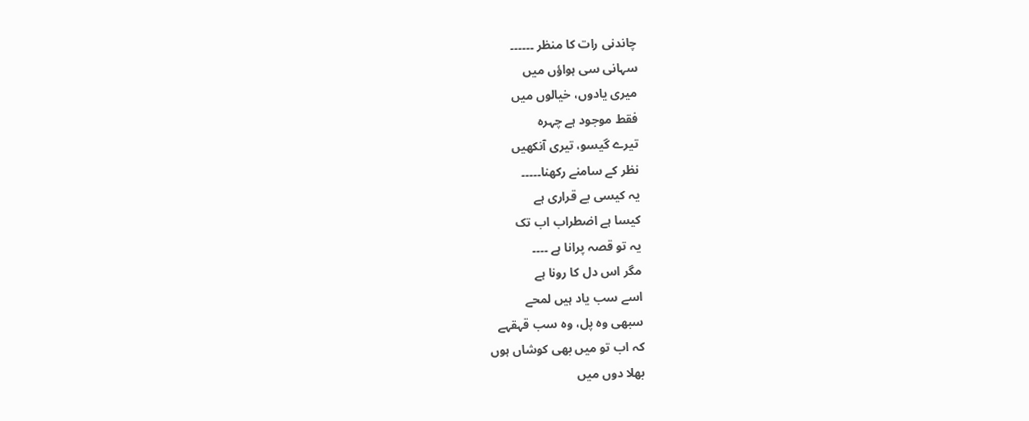چاندنی رات کا منظر ۔۔۔۔۔۔
سہانی سی ہواؤں میں
میری یادوں، خیالوں میں
فقط موجود ہے چہرہ
تیرے گیسو، تیری آنکھیں
نظر کے سامنے رکھنا۔۔۔۔۔
یہ کیسی بے قراری ہے
کیسا ہے اضطراب اب تک
یہ تو قصہ پرانا ہے ۔۔۔۔
مگر اس دل کا رونا ہے
اسے سب یاد ہیں لمحے
سبھی وہ پل، وہ سب قہقہے
کہ اب تو میں بھی کوشاں ہوں
بھلا دوں میں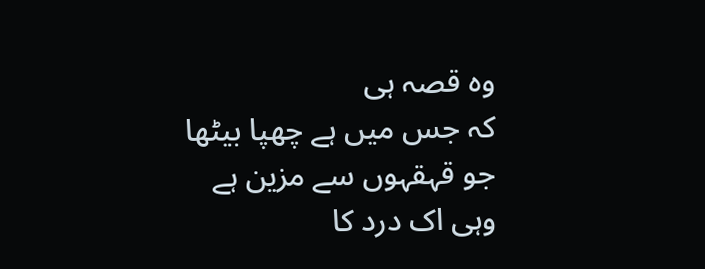وہ قصہ ہی
کہ جس میں ہے چھپا بیٹھا
جو قہقہوں سے مزین ہے
وہی اک درد کا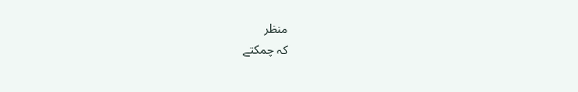منظر
کہ چمکتے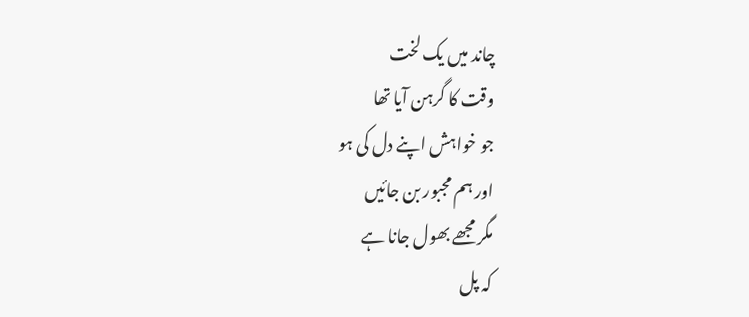چاند میں یک لخت
وقت کا گرہن آیا تھا
جو خواہش اپنے دل کی ہو
اور ہم مجبور بن جائیں
مگر مجھے بھول جانا ہے
کہ پل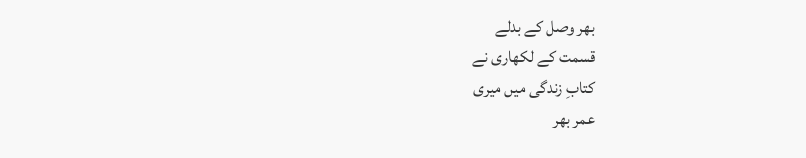بھر وصل کے بدلے
قسمت کے لکھاری نے
کتابِ زندگی میں میری
عمر بھر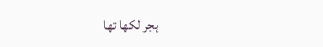ہجر لکھا تھا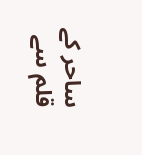ساحر کے قلم سے